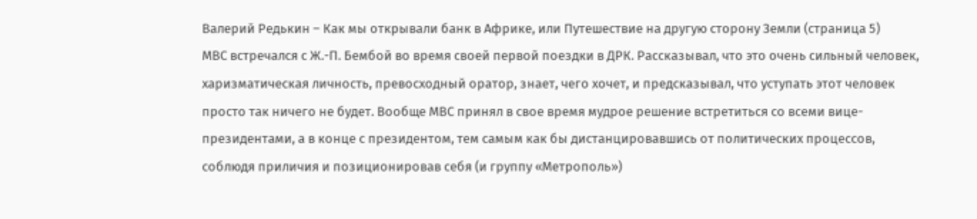Валерий Редькин – Как мы открывали банк в Африке, или Путешествие на другую сторону Земли (страница 5)
МВС встречался с Ж.-П. Бембой во время своей первой поездки в ДРК. Рассказывал, что это очень сильный человек, харизматическая личность, превосходный оратор, знает, чего хочет, и предсказывал, что уступать этот человек просто так ничего не будет. Вообще МВС принял в свое время мудрое решение встретиться со всеми вице-президентами, а в конце с президентом, тем самым как бы дистанцировавшись от политических процессов, соблюдя приличия и позиционировав себя (и группу «Метрополь»)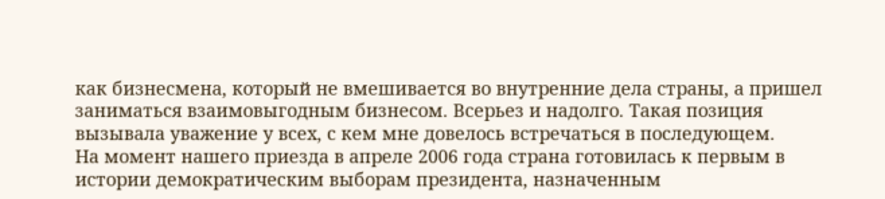как бизнесмена, который не вмешивается во внутренние дела страны, а пришел заниматься взаимовыгодным бизнесом. Всерьез и надолго. Такая позиция вызывала уважение у всех, с кем мне довелось встречаться в последующем.
На момент нашего приезда в апреле 2006 года страна готовилась к первым в истории демократическим выборам президента, назначенным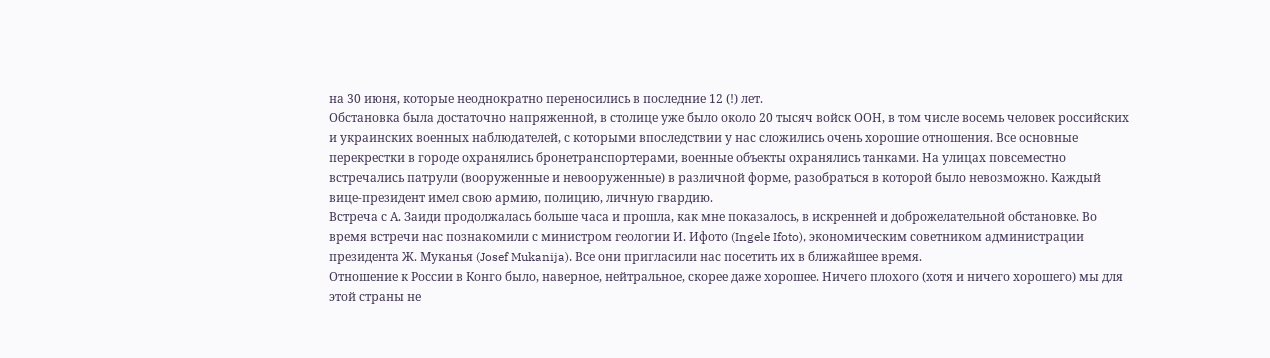на 30 июня, которые неоднократно переносились в последние 12 (!) лет.
Обстановка была достаточно напряженной, в столице уже было около 20 тысяч войск ООН, в том числе восемь человек российских и украинских военных наблюдателей, с которыми впоследствии у нас сложились очень хорошие отношения. Все основные перекрестки в городе охранялись бронетранспортерами, военные объекты охранялись танками. На улицах повсеместно встречались патрули (вооруженные и невооруженные) в различной форме, разобраться в которой было невозможно. Каждый вице-президент имел свою армию, полицию, личную гвардию.
Встреча с А. Заиди продолжалась больше часа и прошла, как мне показалось, в искренней и доброжелательной обстановке. Во время встречи нас познакомили с министром геологии И. Ифото (Ingele Ifoto), экономическим советником администрации президента Ж. Муканья (Josef Mukanija). Все они пригласили нас посетить их в ближайшее время.
Отношение к России в Конго было, наверное, нейтральное, скорее даже хорошее. Ничего плохого (хотя и ничего хорошего) мы для этой страны не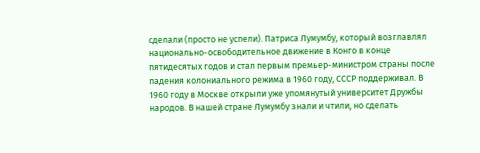сделали (просто не успели). Патриса Лумумбу, который возглавлял национально-освободительное движение в Конго в конце пятидесятых годов и стал первым премьер-министром страны после падения колониального режима в 1960 году, СССР поддерживал. В 1960 году в Москве открыли уже упомянутый университет Дружбы народов. В нашей стране Лумумбу знали и чтили, но сделать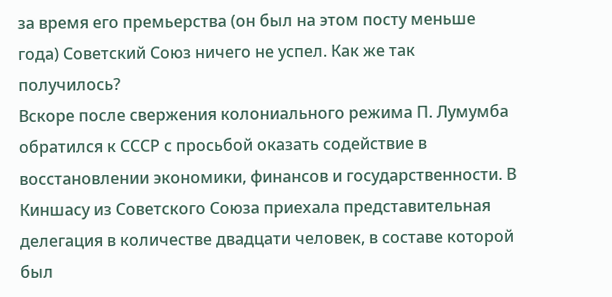за время его премьерства (он был на этом посту меньше года) Советский Союз ничего не успел. Как же так получилось?
Вскоре после свержения колониального режима П. Лумумба обратился к СССР с просьбой оказать содействие в восстановлении экономики, финансов и государственности. В Киншасу из Советского Союза приехала представительная делегация в количестве двадцати человек, в составе которой был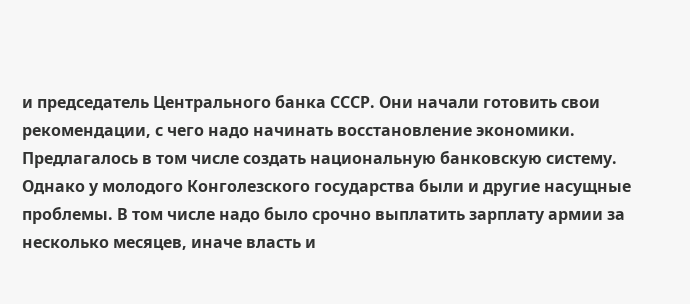и председатель Центрального банка СССР. Они начали готовить свои рекомендации, с чего надо начинать восстановление экономики. Предлагалось в том числе создать национальную банковскую систему.
Однако у молодого Конголезского государства были и другие насущные проблемы. В том числе надо было срочно выплатить зарплату армии за несколько месяцев, иначе власть и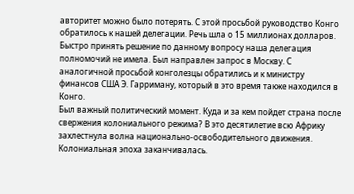авторитет можно было потерять. С этой просьбой руководство Конго обратилось к нашей делегации. Речь шла о 15 миллионах долларов. Быстро принять решение по данному вопросу наша делегация полномочий не имела. Был направлен запрос в Москву. С аналогичной просьбой конголезцы обратились и к министру финансов США Э. Гарриману, который в это время также находился в Конго.
Был важный политический момент. Куда и за кем пойдет страна после свержения колониального режима? В это десятилетие всю Африку захлестнула волна национально-освободительного движения. Колониальная эпоха заканчивалась.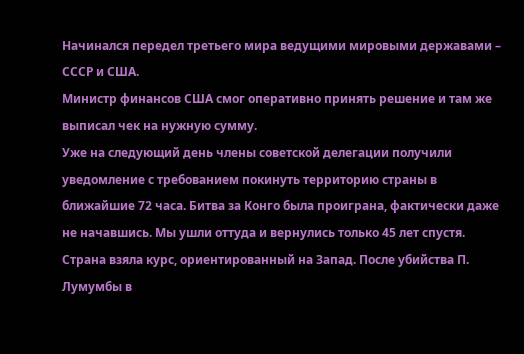Начинался передел третьего мира ведущими мировыми державами – СССР и США.
Министр финансов США смог оперативно принять решение и там же выписал чек на нужную сумму.
Уже на следующий день члены советской делегации получили уведомление с требованием покинуть территорию страны в ближайшие 72 часа. Битва за Конго была проиграна, фактически даже не начавшись. Мы ушли оттуда и вернулись только 45 лет спустя.
Страна взяла курс, ориентированный на Запад. После убийства П. Лумумбы в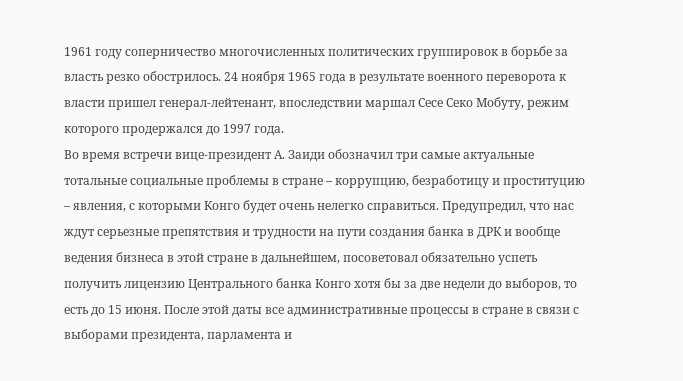1961 году соперничество многочисленных политических группировок в борьбе за власть резко обострилось. 24 ноября 1965 года в результате военного переворота к власти пришел генерал-лейтенант, впоследствии маршал Сесе Секо Мобуту, режим которого продержался до 1997 года.
Во время встречи вице-президент А. Заиди обозначил три самые актуальные тотальные социальные проблемы в стране – коррупцию, безработицу и проституцию – явления, с которыми Конго будет очень нелегко справиться. Предупредил, что нас ждут серьезные препятствия и трудности на пути создания банка в ДРК и вообще ведения бизнеса в этой стране в дальнейшем, посоветовал обязательно успеть получить лицензию Центрального банка Конго хотя бы за две недели до выборов, то есть до 15 июня. После этой даты все административные процессы в стране в связи с выборами президента, парламента и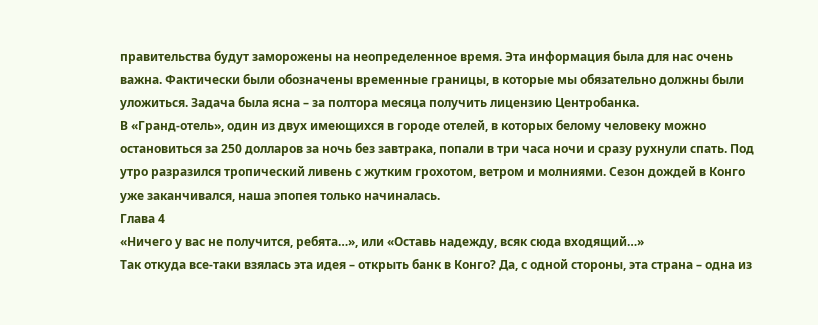правительства будут заморожены на неопределенное время. Эта информация была для нас очень важна. Фактически были обозначены временные границы, в которые мы обязательно должны были уложиться. Задача была ясна – за полтора месяца получить лицензию Центробанка.
В «Гранд-отель», один из двух имеющихся в городе отелей, в которых белому человеку можно остановиться за 250 долларов за ночь без завтрака, попали в три часа ночи и сразу рухнули спать. Под утро разразился тропический ливень с жутким грохотом, ветром и молниями. Сезон дождей в Конго уже заканчивался, наша эпопея только начиналась.
Глава 4
«Ничего у вас не получится, ребята…», или «Оставь надежду, всяк сюда входящий…»
Так откуда все-таки взялась эта идея – открыть банк в Конго? Да, с одной стороны, эта страна – одна из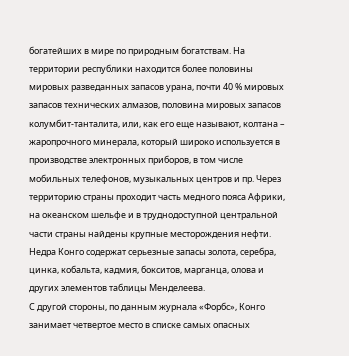богатейших в мире по природным богатствам. На территории республики находится более половины мировых разведанных запасов урана, почти 40 % мировых запасов технических алмазов, половина мировых запасов колумбит-танталита, или, как его еще называют, колтана – жаропрочного минерала, который широко используется в производстве электронных приборов, в том числе мобильных телефонов, музыкальных центров и пр. Через территорию страны проходит часть медного пояса Африки, на океанском шельфе и в труднодоступной центральной части страны найдены крупные месторождения нефти. Недра Конго содержат серьезные запасы золота, серебра, цинка, кобальта, кадмия, бокситов, марганца, олова и других элементов таблицы Менделеева.
С другой стороны, по данным журнала «Форбс», Конго занимает четвертое место в списке самых опасных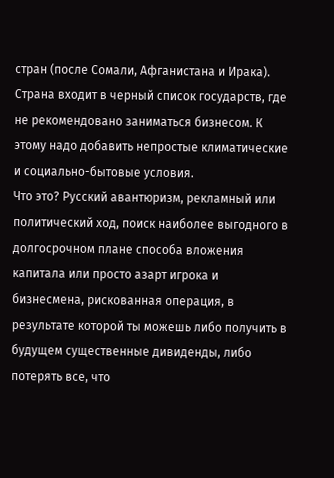стран (после Сомали, Афганистана и Ирака). Страна входит в черный список государств, где не рекомендовано заниматься бизнесом. К этому надо добавить непростые климатические и социально-бытовые условия.
Что это? Русский авантюризм, рекламный или политический ход, поиск наиболее выгодного в долгосрочном плане способа вложения капитала или просто азарт игрока и бизнесмена, рискованная операция, в результате которой ты можешь либо получить в будущем существенные дивиденды, либо потерять все, что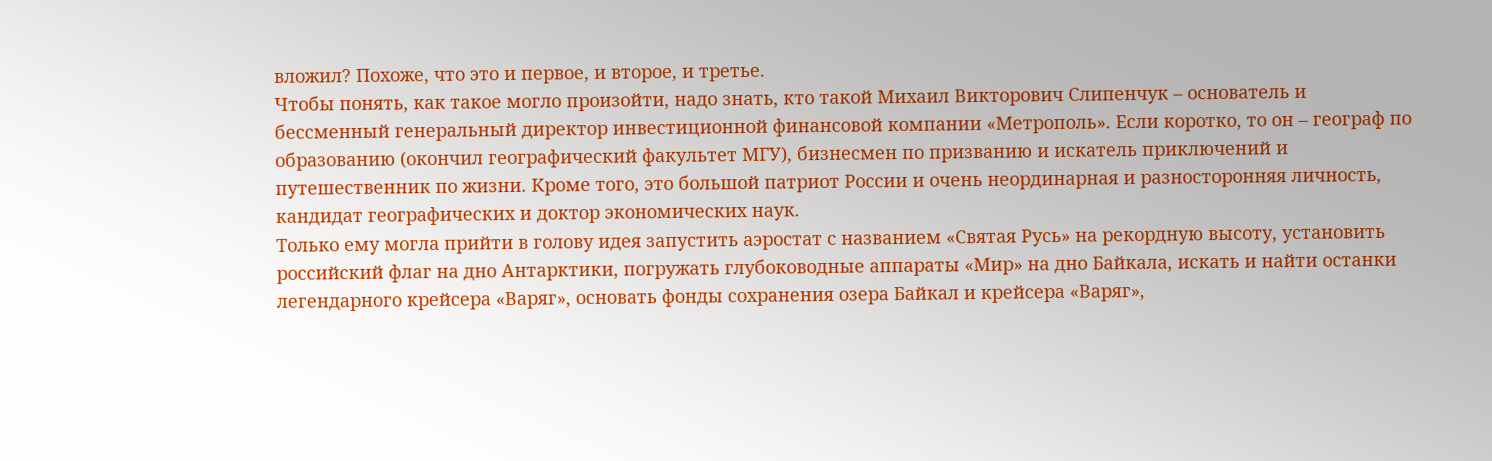вложил? Похоже, что это и первое, и второе, и третье.
Чтобы понять, как такое могло произойти, надо знать, кто такой Михаил Викторович Слипенчук – основатель и бессменный генеральный директор инвестиционной финансовой компании «Метрополь». Если коротко, то он – географ по образованию (окончил географический факультет МГУ), бизнесмен по призванию и искатель приключений и путешественник по жизни. Кроме того, это большой патриот России и очень неординарная и разносторонняя личность, кандидат географических и доктор экономических наук.
Только ему могла прийти в голову идея запустить аэростат с названием «Святая Русь» на рекордную высоту, установить российский флаг на дно Антарктики, погружать глубоководные аппараты «Мир» на дно Байкала, искать и найти останки легендарного крейсера «Варяг», основать фонды сохранения озера Байкал и крейсера «Варяг»,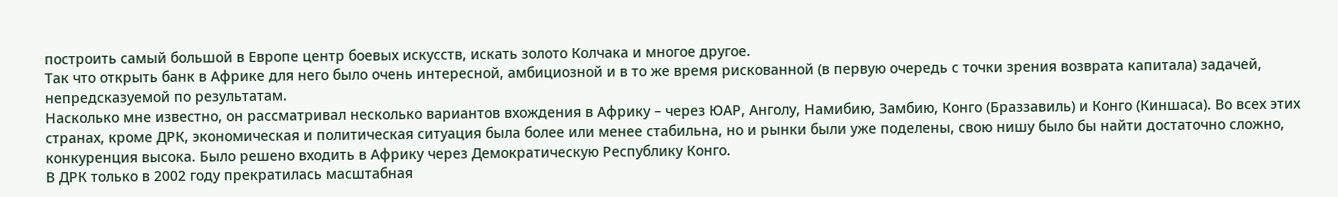построить самый большой в Европе центр боевых искусств, искать золото Колчака и многое другое.
Так что открыть банк в Африке для него было очень интересной, амбициозной и в то же время рискованной (в первую очередь с точки зрения возврата капитала) задачей, непредсказуемой по результатам.
Насколько мне известно, он рассматривал несколько вариантов вхождения в Африку – через ЮАР, Анголу, Намибию, Замбию, Конго (Браззавиль) и Конго (Киншаса). Во всех этих странах, кроме ДРК, экономическая и политическая ситуация была более или менее стабильна, но и рынки были уже поделены, свою нишу было бы найти достаточно сложно, конкуренция высока. Было решено входить в Африку через Демократическую Республику Конго.
В ДРК только в 2002 году прекратилась масштабная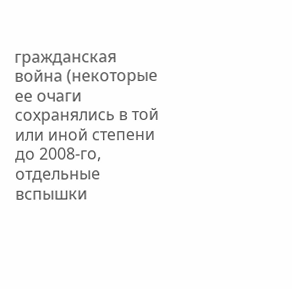гражданская война (некоторые ее очаги сохранялись в той или иной степени до 2008-го, отдельные вспышки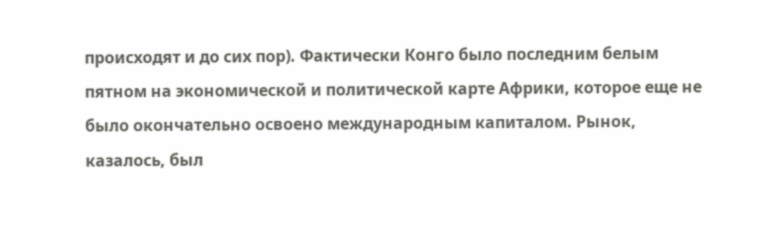происходят и до сих пор). Фактически Конго было последним белым пятном на экономической и политической карте Африки, которое еще не было окончательно освоено международным капиталом. Рынок, казалось, был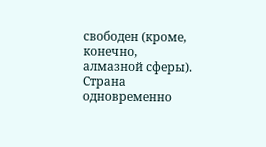свободен (кроме, конечно, алмазной сферы). Страна одновременно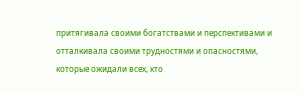притягивала своими богатствами и перспективами и отталкивала своими трудностями и опасностями, которые ожидали всех, кто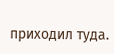приходил туда.